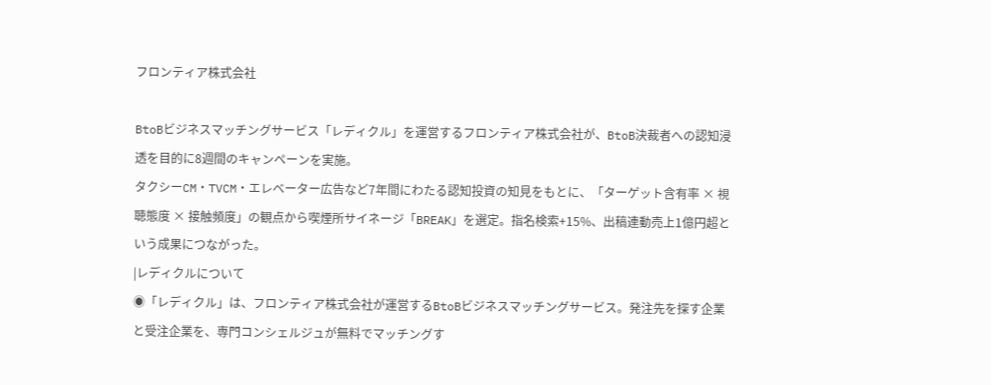フロンティア株式会社

BtoBビジネスマッチングサービス「レディクル」を運営するフロンティア株式会社が、BtoB決裁者への認知浸透を目的に8週間のキャンペーンを実施。
タクシーCM・TVCM・エレベーター広告など7年間にわたる認知投資の知見をもとに、「ターゲット含有率 × 視聴態度 × 接触頻度」の観点から喫煙所サイネージ「BREAK」を選定。指名検索+15%、出稿連動売上1億円超という成果につながった。
|レディクルについて
◉「レディクル」は、フロンティア株式会社が運営するBtoBビジネスマッチングサービス。発注先を探す企業と受注企業を、専門コンシェルジュが無料でマッチングす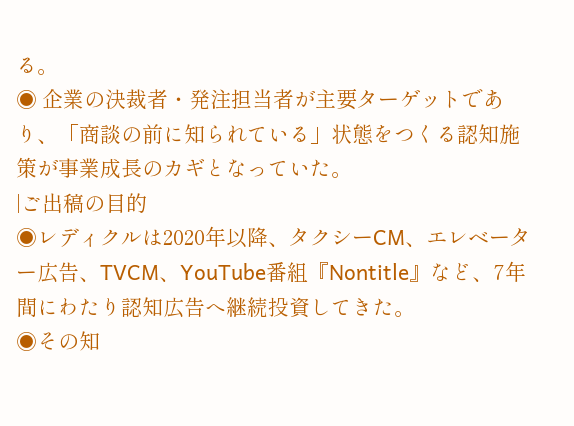る。
◉ 企業の決裁者・発注担当者が主要ターゲットであり、「商談の前に知られている」状態をつくる認知施策が事業成長のカギとなっていた。
|ご出稿の目的
◉レディクルは2020年以降、タクシーCM、エレベーター広告、TVCM、YouTube番組『Nontitle』など、7年間にわたり認知広告へ継続投資してきた。
◉その知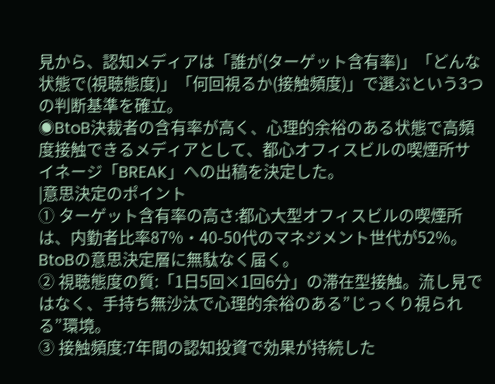見から、認知メディアは「誰が(ターゲット含有率)」「どんな状態で(視聴態度)」「何回視るか(接触頻度)」で選ぶという3つの判断基準を確立。
◉BtoB決裁者の含有率が高く、心理的余裕のある状態で高頻度接触できるメディアとして、都心オフィスビルの喫煙所サイネージ「BREAK」への出稿を決定した。
|意思決定のポイント
① ターゲット含有率の高さ:都心大型オフィスビルの喫煙所は、内勤者比率87%・40-50代のマネジメント世代が52%。BtoBの意思決定層に無駄なく届く。
② 視聴態度の質:「1日5回×1回6分」の滞在型接触。流し見ではなく、手持ち無沙汰で心理的余裕のある”じっくり視られる”環境。
③ 接触頻度:7年間の認知投資で効果が持続した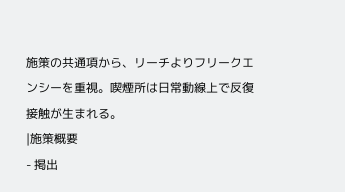施策の共通項から、リーチよりフリークエンシーを重視。喫煙所は日常動線上で反復接触が生まれる。
|施策概要
- 掲出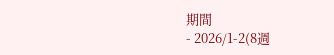期間
- 2026/1-2(8週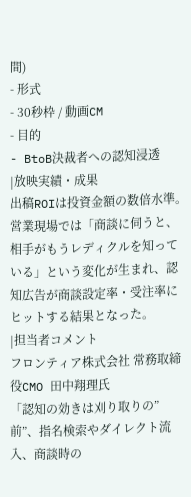間)
- 形式
- 30秒枠 / 動画CM
- 目的
- BtoB決裁者への認知浸透
|放映実績・成果
出稿ROIは投資金額の数倍水準。営業現場では「商談に伺うと、相手がもうレディクルを知っている」という変化が生まれ、認知広告が商談設定率・受注率にヒットする結果となった。
|担当者コメント
フロンティア株式会社 常務取締役CMO 田中翔理氏
「認知の効きは刈り取りの”前”、指名検索やダイレクト流入、商談時の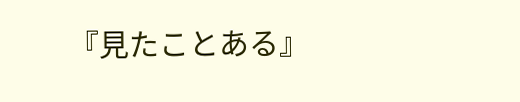『見たことある』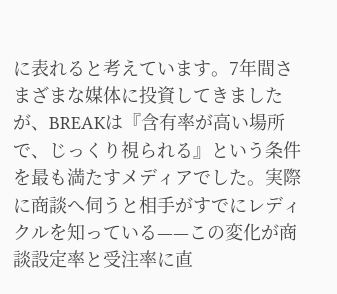に表れると考えています。7年間さまざまな媒体に投資してきましたが、BREAKは『含有率が高い場所で、じっくり視られる』という条件を最も満たすメディアでした。実際に商談へ伺うと相手がすでにレディクルを知っている——この変化が商談設定率と受注率に直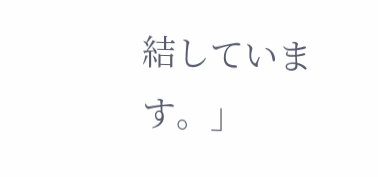結しています。」